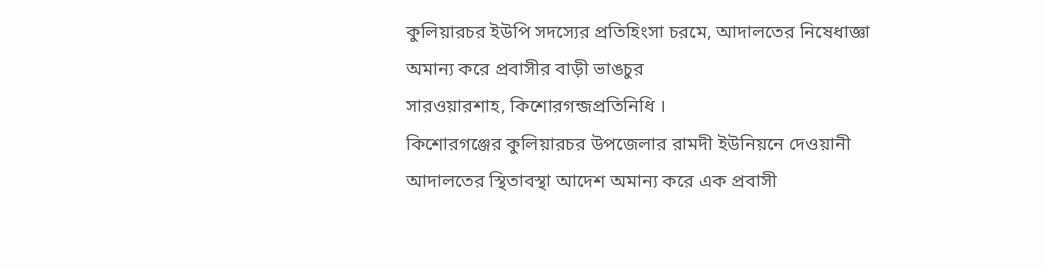কুলিয়ারচর ইউপি সদস্যের প্রতিহিংসা চরমে, আদালতের নিষেধাজ্ঞা অমান্য করে প্রবাসীর বাড়ী ভাঙচুর
সারওয়ারশাহ, কিশোরগন্জপ্রতিনিধি ।
কিশোরগঞ্জের কুলিয়ারচর উপজেলার রামদী ইউনিয়নে দেওয়ানী আদালতের স্থিতাবস্থা আদেশ অমান্য করে এক প্রবাসী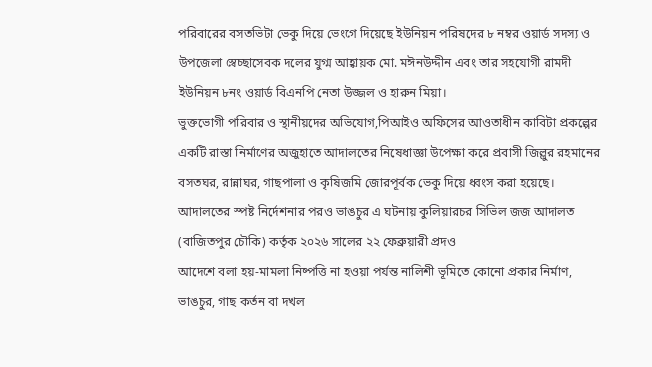পরিবারের বসতভিটা ভেকু দিয়ে ভেংগে দিয়েছে ইউনিয়ন পরিষদের ৮ নম্বর ওয়ার্ড সদস্য ও উপজেলা স্বেচ্ছাসেবক দলের যুগ্ম আহ্বায়ক মো. মঈনউদ্দীন এবং তার সহযোগী রামদী ইউনিয়ন ৮নং ওয়ার্ড বিএনপি নেতা উজ্জল ও হারুন মিয়া।
ভুক্তভোগী পরিবার ও স্থানীয়দের অভিযোগ,পিআইও অফিসের আওতাধীন কাবিটা প্রকল্পের একটি রাস্তা নির্মাণের অজুহাতে আদালতের নিষেধাজ্ঞা উপেক্ষা করে প্রবাসী জিল্লুর রহমানের বসতঘর, রান্নাঘর, গাছপালা ও কৃষিজমি জোরপূর্বক ভেকু দিয়ে ধ্বংস করা হয়েছে।
আদালতের স্পষ্ট নির্দেশনার পরও ভাঙচুর এ ঘটনায় কুলিয়ারচর সিভিল জজ আদালত (বাজিতপুর চৌকি) কর্তৃক ২০২৬ সালের ২২ ফেব্রুয়ারী প্রদও
আদেশে বলা হয়-মামলা নিষ্পত্তি না হওয়া পর্যন্ত নালিশী ভূমিতে কোনো প্রকার নির্মাণ, ভাঙচুর, গাছ কর্তন বা দখল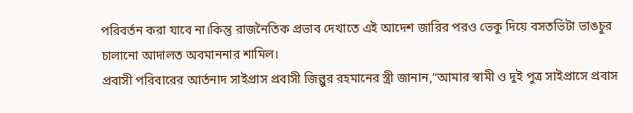পরিবর্তন করা যাবে না।কিন্তু রাজনৈতিক প্রভাব দেখাতে এই আদেশ জারির পরও ভেকু দিয়ে বসতভিটা ভাঙচুর চালানো আদালত অবমাননার শামিল।
প্রবাসী পরিবারের আর্তনাদ সাইপ্রাস প্রবাসী জিল্লুর রহমানের স্ত্রী জানান,“আমার স্বামী ও দুই পুত্র সাইপ্রাসে প্রবাস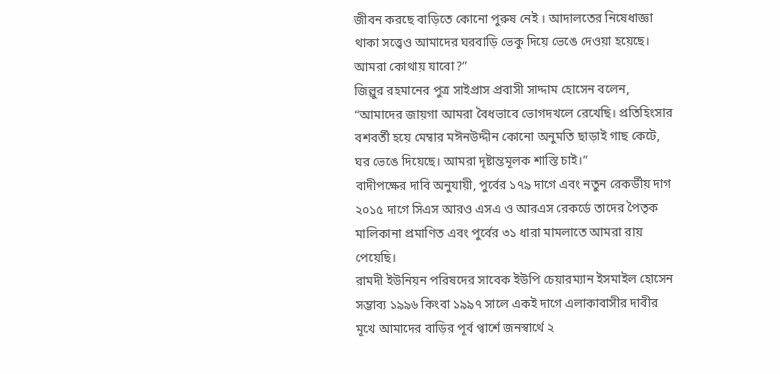জীবন করছে বাড়িতে কোনো পুরুষ নেই । আদালতের নিষেধাজ্ঞা থাকা সত্ত্বেও আমাদের ঘরবাড়ি ভেকু দিয়ে ভেঙে দেওয়া হয়েছে। আমরা কোথায় যাবো?”
জিল্লুর রহমানের পুত্র সাইপ্রাস প্রবাসী সাদ্দাম হোসেন বলেন, “আমাদের জায়গা আমরা বৈধভাবে ভোগদখলে রেখেছি। প্রতিহিংসার বশবর্তী হয়ে মেম্বার মঈনউদ্দীন কোনো অনুমতি ছাড়াই গাছ কেটে, ঘর ভেঙে দিয়েছে। আমরা দৃষ্টান্তমূলক শাস্তি চাই।”
বাদীপক্ষের দাবি অনুযায়ী, পুর্বের ১৭৯ দাগে এবং নতুন রেকর্ডীয় দাগ ২০১৫ দাগে সিএস আরও এসএ ও আরএস রেকর্ডে তাদের পৈতৃক মালিকানা প্রমাণিত এবং পুর্বের ৩১ ধারা মামলাতে আমরা রায় পেয়েছি।
রামদী ইউনিয়ন পরিষদের সাবেক ইউপি চেয়ারম্যান ইসমাইল হোসেন সম্ভাব্য ১৯৯৬ কিংবা ১৯৯৭ সালে একই দাগে এলাকাবাসীর দাবীর মূখে আমাদের বাড়ির পূর্ব প্বার্শে জনস্বার্থে ২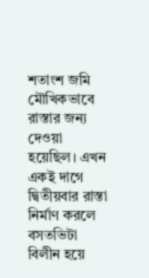শতাংশ জমি মৌখিকভাবে রাস্তার জন্য দেওয়া হয়েছিল। এখন একই দাগে দ্বিতীয়বার রাস্তা নির্মাণ করলে বসতভিটা বিলীন হয়ে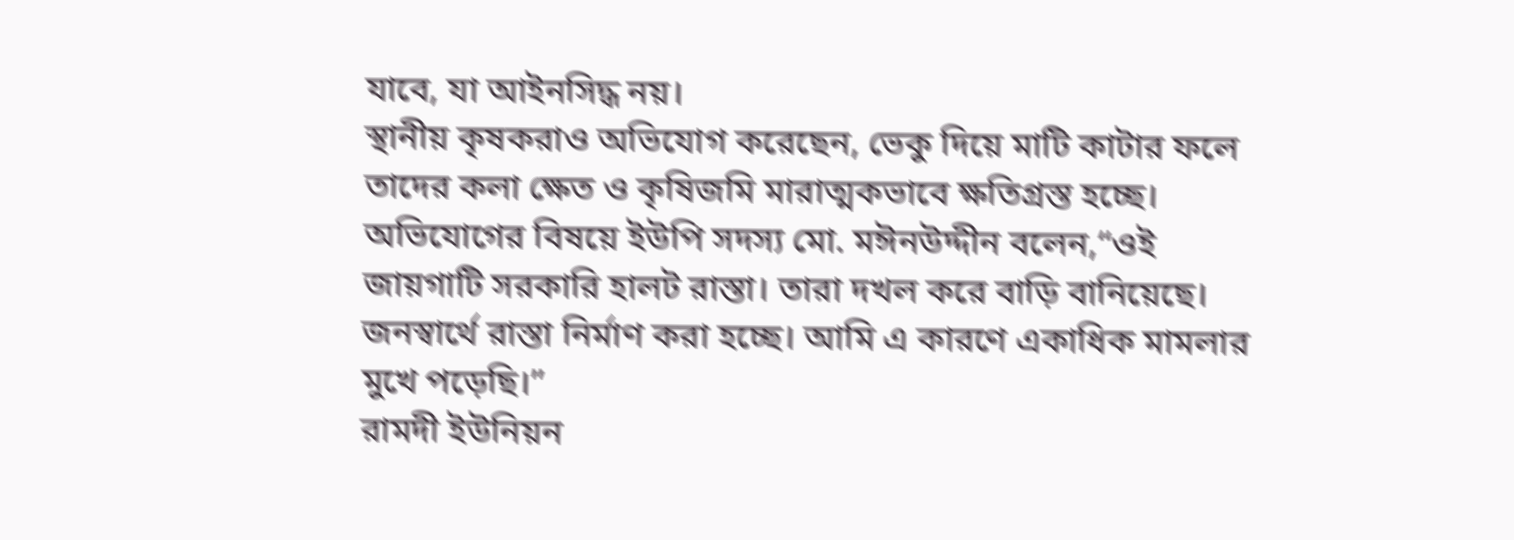যাবে, যা আইনসিদ্ধ নয়।
স্থানীয় কৃষকরাও অভিযোগ করেছেন, ভেকু দিয়ে মাটি কাটার ফলে তাদের কলা ক্ষেত ও কৃষিজমি মারাত্মকভাবে ক্ষতিগ্রস্ত হচ্ছে।
অভিযোগের বিষয়ে ইউপি সদস্য মো. মঈনউদ্দীন বলেন,“ওই জায়গাটি সরকারি হালট রাস্তা। তারা দখল করে বাড়ি বানিয়েছে। জনস্বার্থে রাস্তা নির্মাণ করা হচ্ছে। আমি এ কারণে একাধিক মামলার মুখে পড়েছি।”
রামদী ইউনিয়ন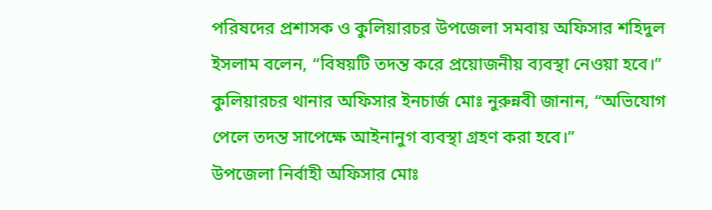পরিষদের প্রশাসক ও কুলিয়ারচর উপজেলা সমবায় অফিসার শহিদুল ইসলাম বলেন, “বিষয়টি তদন্ত করে প্রয়োজনীয় ব্যবস্থা নেওয়া হবে।”
কুলিয়ারচর থানার অফিসার ইনচার্জ মোঃ নুরুন্নবী জানান, “অভিযোগ পেলে তদন্ত সাপেক্ষে আইনানুগ ব্যবস্থা গ্রহণ করা হবে।”
উপজেলা নির্বাহী অফিসার মোঃ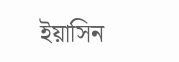ইয়াসিন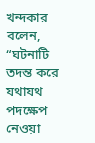খন্দকার বলেন, “ঘটনাটি তদন্ত করে যথাযথ পদক্ষেপ নেওয়া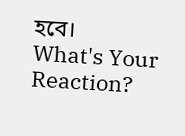হবে।
What's Your Reaction?